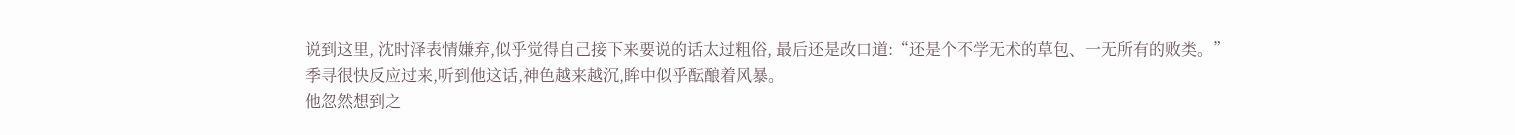说到这里, 沈时泽表情嫌弃,似乎觉得自己接下来要说的话太过粗俗, 最后还是改口道:“还是个不学无术的草包、一无所有的败类。”
季寻很快反应过来,听到他这话,神色越来越沉,眸中似乎酝酿着风暴。
他忽然想到之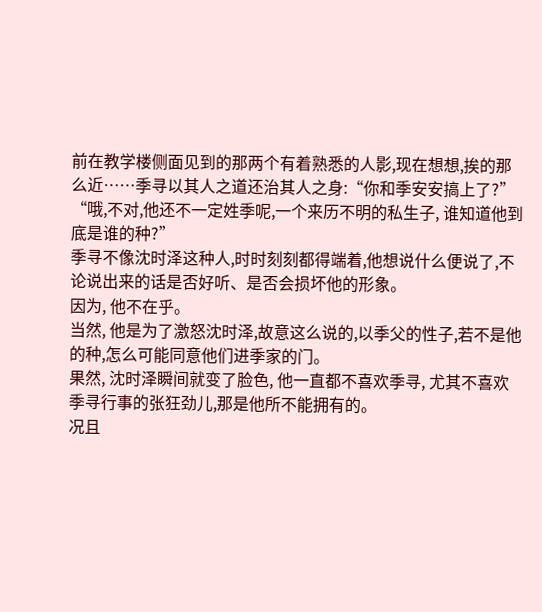前在教学楼侧面见到的那两个有着熟悉的人影,现在想想,挨的那么近……季寻以其人之道还治其人之身:“你和季安安搞上了?”
“哦,不对,他还不一定姓季呢,一个来历不明的私生子, 谁知道他到底是谁的种?”
季寻不像沈时泽这种人,时时刻刻都得端着,他想说什么便说了,不论说出来的话是否好听、是否会损坏他的形象。
因为, 他不在乎。
当然, 他是为了激怒沈时泽,故意这么说的,以季父的性子,若不是他的种,怎么可能同意他们进季家的门。
果然, 沈时泽瞬间就变了脸色, 他一直都不喜欢季寻, 尤其不喜欢季寻行事的张狂劲儿,那是他所不能拥有的。
况且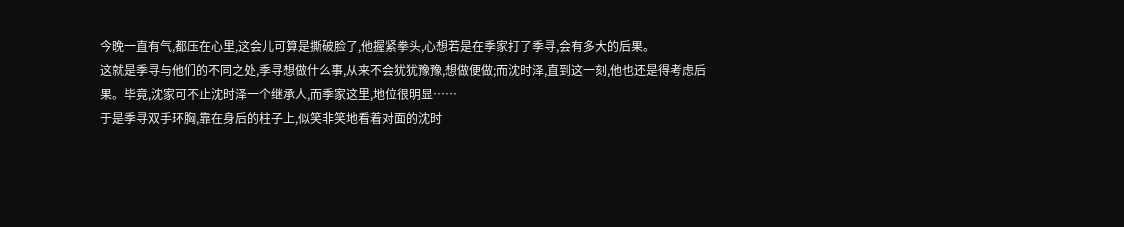今晚一直有气,都压在心里,这会儿可算是撕破脸了,他握紧拳头,心想若是在季家打了季寻,会有多大的后果。
这就是季寻与他们的不同之处,季寻想做什么事,从来不会犹犹豫豫,想做便做;而沈时泽,直到这一刻,他也还是得考虑后果。毕竟,沈家可不止沈时泽一个继承人,而季家这里,地位很明显……
于是季寻双手环胸,靠在身后的柱子上,似笑非笑地看着对面的沈时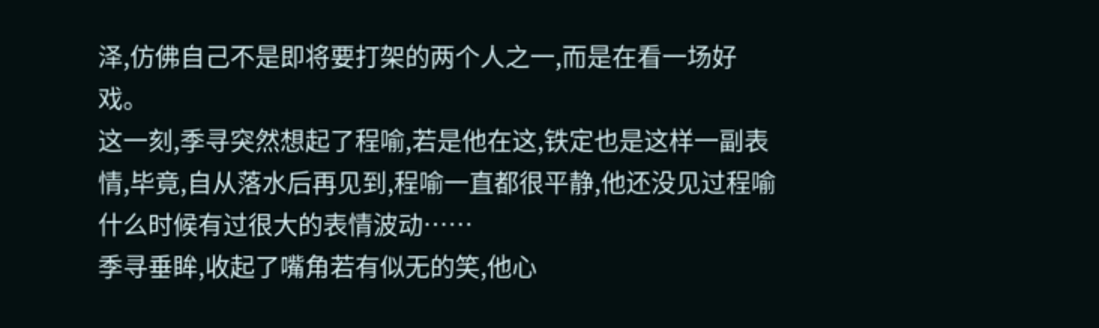泽,仿佛自己不是即将要打架的两个人之一,而是在看一场好戏。
这一刻,季寻突然想起了程喻,若是他在这,铁定也是这样一副表情,毕竟,自从落水后再见到,程喻一直都很平静,他还没见过程喻什么时候有过很大的表情波动……
季寻垂眸,收起了嘴角若有似无的笑,他心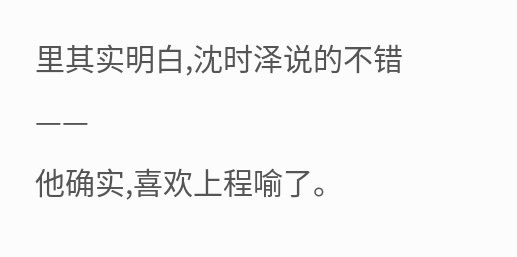里其实明白,沈时泽说的不错——
他确实,喜欢上程喻了。